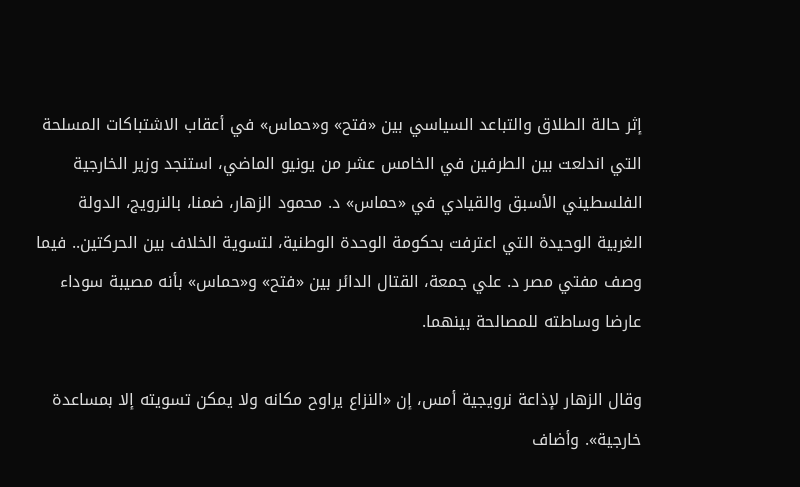إثر حالة الطلاق والتباعد السياسي بين «فتح» و«حماس» في أعقاب الاشتباكات المسلحة التي اندلعت بين الطرفين في الخامس عشر من يونيو الماضي، استنجد وزير الخارجية الفلسطيني الأسبق والقيادي في «حماس» د. محمود الزهار، ضمنا، بالنرويج، الدولة الغربية الوحيدة التي اعترفت بحكومة الوحدة الوطنية، لتسوية الخلاف بين الحركتين.. فيما وصف مفتي مصر د. علي جمعة، القتال الدائر بين «فتح» و«حماس» بأنه مصيبة سوداء عارضا وساطته للمصالحة بينهما.

وقال الزهار لإذاعة نرويجية أمس، إن «النزاع يراوح مكانه ولا يمكن تسويته إلا بمساعدة خارجية». وأضاف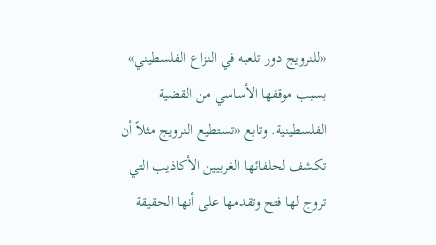«للنرويج دور تلعبه في النزاع الفلسطيني» بسبب موقفها الأساسي من القضية الفلسطينية. وتابع «تستطيع النرويج مثلاً أن تكشف لحلفائها الغربيين الأكاذيب التي تروج لها فتح وتقدمها على أنها الحقيقة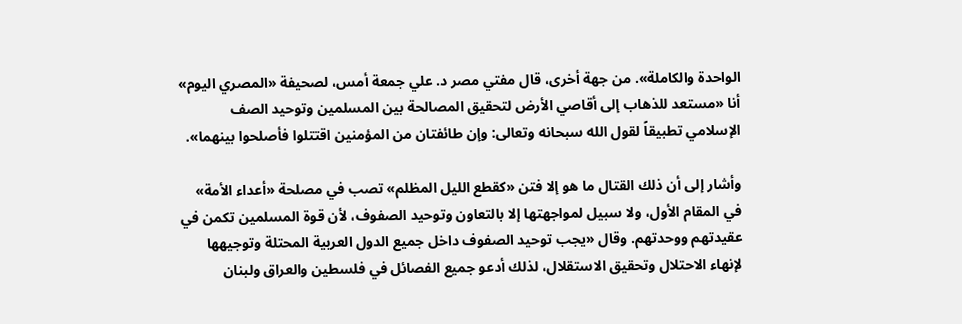الواحدة والكاملة». من جهة أخرى، قال مفتي مصر د. علي جمعة أمس، لصحيفة «المصري اليوم» أنا «مستعد للذهاب إلى أقاصي الأرض لتحقيق المصالحة بين المسلمين وتوحيد الصف الإسلامي تطبيقاً لقول الله سبحانه وتعالى: وإن طائفتان من المؤمنين اقتتلوا فأصلحوا بينهما».

وأشار إلى أن ذلك القتال ما هو إلا فتن «كقطع الليل المظلم» تصب في مصلحة «أعداء الأمة» في المقام الأول، ولا سبيل لمواجهتها إلا بالتعاون وتوحيد الصفوف، لأن قوة المسلمين تكمن في عقيدتهم ووحدتهم. وقال «يجب توحيد الصفوف داخل جميع الدول العربية المحتلة وتوجيهها لإنهاء الاحتلال وتحقيق الاستقلال، لذلك أدعو جميع الفصائل في فلسطين والعراق ولبنان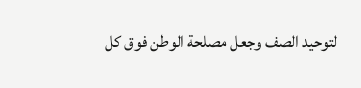لتوحيد الصف وجعل مصلحة الوطن فوق كل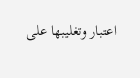اعتبار وتغليبها على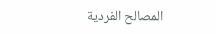المصالح الفردية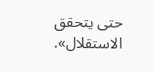حتى يتحقق الاستقلال».